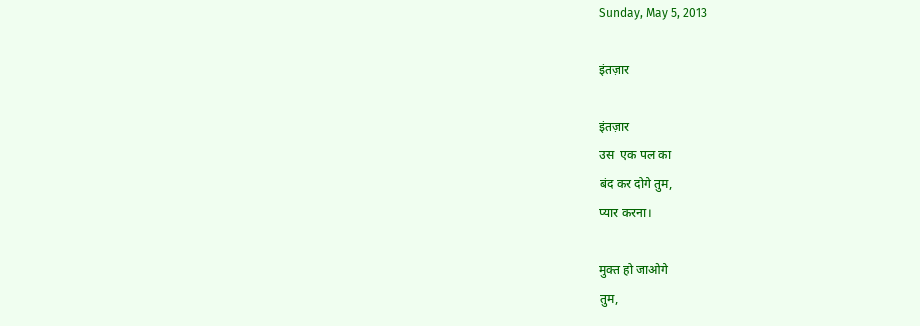Sunday, May 5, 2013

इंतज़ार

इंतज़ार
उस  एक पल का
बंद कर दोगे तुम,
प्यार करना।

मुक्त हो जाओगे
तुम,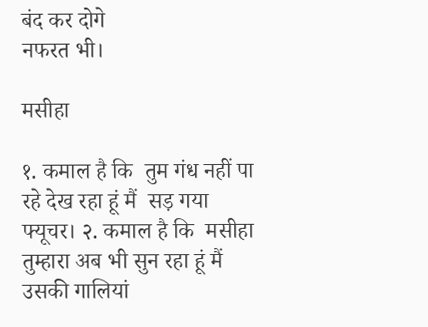बंद कर दोगे
नफरत भी।

मसीहा

१. कमाल है कि  तुम गंध नहीं पा रहे देख रहा हूं मैं  सड़ गया फ्यूचर। २. कमाल है कि  मसीहा तुम्हारा अब भी सुन रहा हूं मैं उसकी गालियां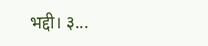भद्दी। ३...